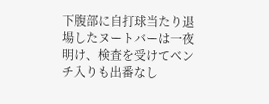下腹部に自打球当たり退場したヌートバーは一夜明け、検査を受けてベンチ入りも出番なし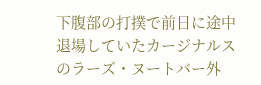下腹部の打撲で前日に途中退場していたカージナルスのラーズ・ヌートバー外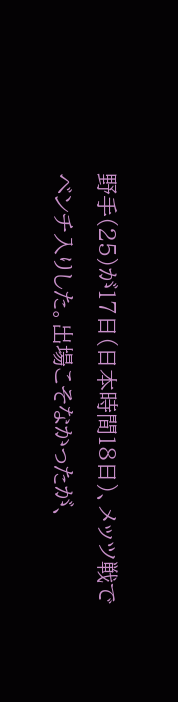野手(25)が17日(日本時間18日)、メッツ戦でベンチ入りした。出場こそなかったが、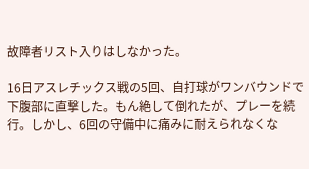故障者リスト入りはしなかった。

16日アスレチックス戦の5回、自打球がワンバウンドで下腹部に直撃した。もん絶して倒れたが、プレーを続行。しかし、6回の守備中に痛みに耐えられなくな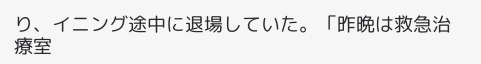り、イニング途中に退場していた。「昨晩は救急治療室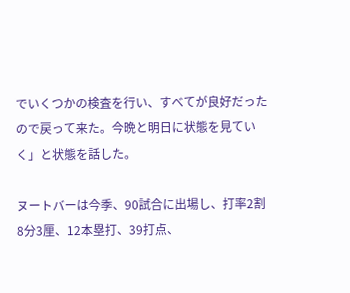でいくつかの検査を行い、すべてが良好だったので戻って来た。今晩と明日に状態を見ていく」と状態を話した。

ヌートバーは今季、90試合に出場し、打率2割8分3厘、12本塁打、39打点、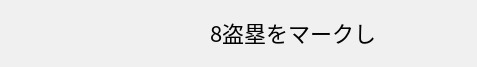8盗塁をマークし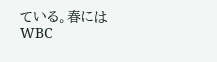ている。春にはWBC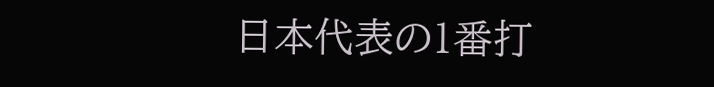日本代表の1番打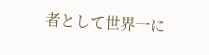者として世界一に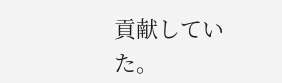貢献していた。